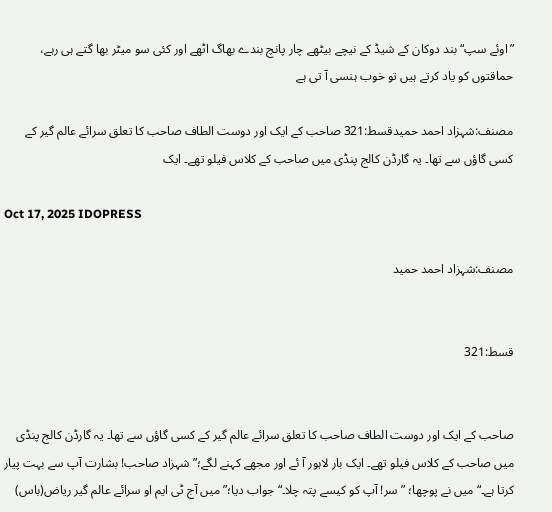”اوئے سپ“ بند دوکان کے شیڈ کے نیچے بیٹھے چار پانچ بندے بھاگ اٹھے اور کئی سو میٹر بھا گتے ہی رہے، حماقتوں کو یاد کرتے ہیں تو خوب ہنسی آ تی ہے

مصنف:شہزاد احمد حمیدقسط:321 صاحب کے ایک اور دوست الطاف صاحب کا تعلق سرائے عالم گیر کے کسی گاؤں سے تھا۔ یہ گارڈن کالج پنڈی میں صاحب کے کلاس فیلو تھے۔ ایک

Oct 17, 2025 IDOPRESS

مصنف:شہزاد احمد حمید


قسط:321


صاحب کے ایک اور دوست الطاف صاحب کا تعلق سرائے عالم گیر کے کسی گاؤں سے تھا۔ یہ گارڈن کالج پنڈی میں صاحب کے کلاس فیلو تھے۔ ایک بار لاہور آ ئے اور مجھے کہنے لگے؛”شہزاد صاحب! بشارت آپ سے بہت پیار کرتا ہے۔“ میں نے پوچھا؛ ”سر! آپ کو کیسے پتہ چلا۔“ جواب دیا؛”میں آج ٹی ایم او سرائے عالم گیر ریاض(باس)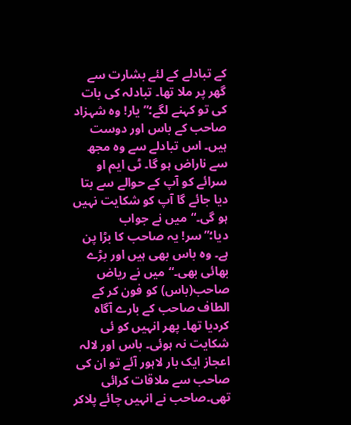کے تبادلے کے لئے بشارت سے گھر پر ملا تھا۔ تبادلہ کی بات کی تو کہنے لگے؛”یار! وہ شہزاد صاحب کے باس اور دوست ہیں۔ اس تبادلے سے وہ مجھ سے ناراض ہو گا۔ ٹی ایم او سرائے کو آپ کے حوالے سے بتا دیا جائے گا آپ کو شکایت نہیں ہو گی۔“میں نے جواب دیا؛”سر! یہ صاحب کا بڑا پن ہے۔ وہ باس بھی ہیں اور بڑے بھائی بھی۔“میں نے ریاض صاحب(باس) کو فون کر کے الطاف صاحب کے بارے آگاہ کردیا تھا۔ پھر انہیں کو ئی شکایت نہ ہوئی۔ باس اور لالہ اعجاز ایک بار لاہور آئے تو ان کی صاحب سے ملاقات کرائی تھی۔صاحب نے انہیں چائے پلاکر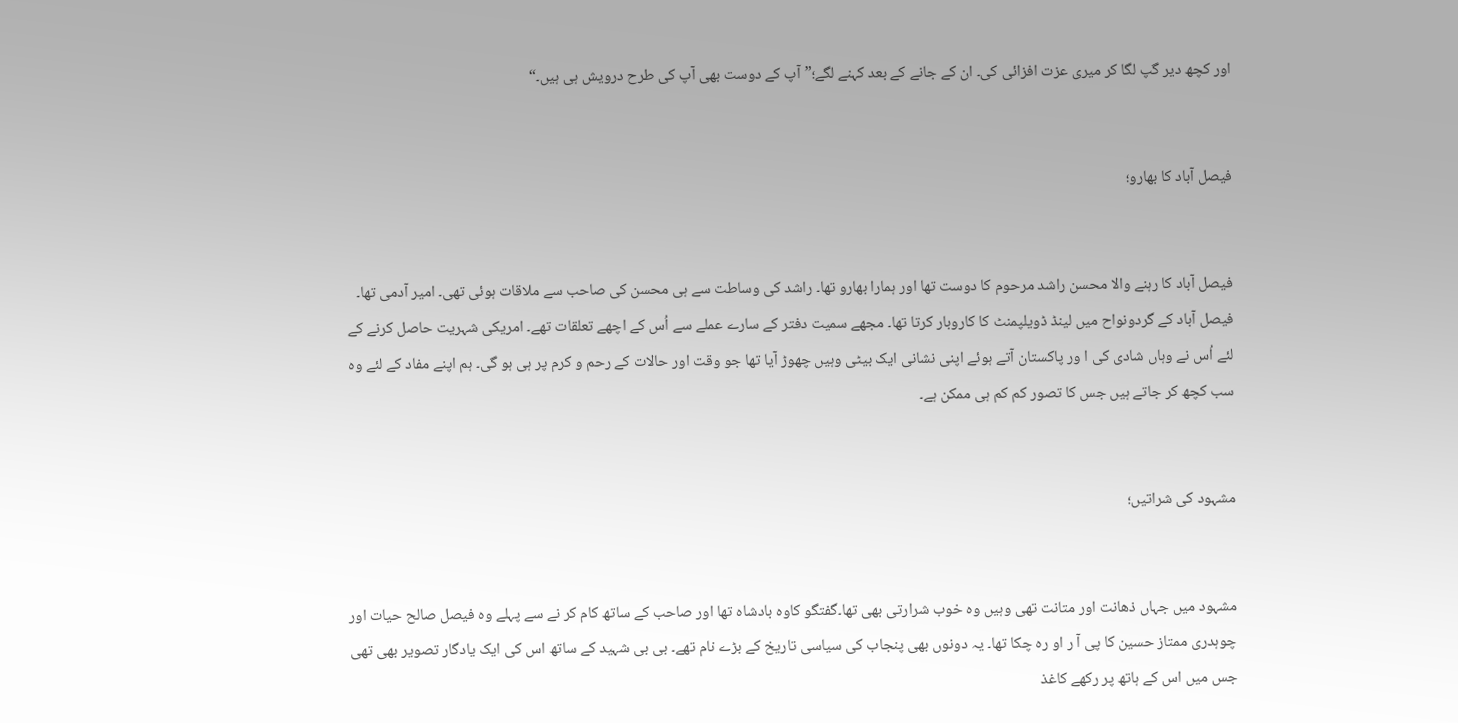اور کچھ دیر گپ لگا کر میری عزت افزائی کی۔ ان کے جانے کے بعد کہنے لگے؛”آپ کے دوست بھی آپ کی طرح درویش ہی ہیں۔“


فیصل آباد کا بھارو؛


فیصل آباد کا رہنے والا محسن راشد مرحوم کا دوست تھا اور ہمارا بھارو تھا۔ راشد کی وساطت سے ہی محسن کی صاحب سے ملاقات ہوئی تھی۔ امیر آدمی تھا۔ فیصل آباد کے گردونواح میں لینڈ ڈویلپمنٹ کا کاروبار کرتا تھا۔ مجھے سمیت دفتر کے سارے عملے سے اُس کے اچھے تعلقات تھے۔ امریکی شہریت حاصل کرنے کے لئے اُس نے وہاں شادی کی ا ور پاکستان آتے ہوئے اپنی نشانی ایک بیٹی وہیں چھوڑ آیا تھا جو وقت اور حالات کے رحم و کرم پر ہی ہو گی۔ ہم اپنے مفاد کے لئے وہ سب کچھ کر جاتے ہیں جس کا تصور کم کم ہی ممکن ہے۔


مشہود کی شراتیں؛


مشہود میں جہاں ذھانت اور متانت تھی وہیں وہ خوب شرارتی بھی تھا۔گفتگو کاوہ بادشاہ تھا اور صاحب کے ساتھ کام کر نے سے پہلے وہ فیصل صالح حیات اور چوہدری ممتاز حسین کا پی آ ر او رہ چکا تھا۔ یہ دونوں بھی پنجاب کی سیاسی تاریخ کے بڑے نام تھے۔ بی بی شہید کے ساتھ اس کی ایک یادگار تصویر بھی تھی جس میں اس کے ہاتھ پر رکھے کاغذ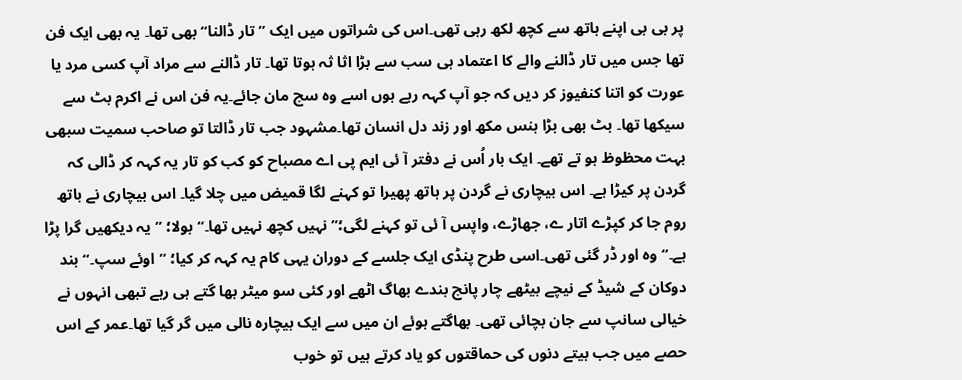پر بی بی اپنے ہاتھ سے کچھ لکھ رہی تھی۔اس کی شراتوں میں ایک ”تار ڈالنا“ بھی تھا۔ یہ بھی ایک فن تھا جس میں تار ڈالنے والے کا اعتماد ہی سب سے بڑا اثا ثہ ہوتا تھا۔ تار ڈالنے سے مراد آپ کسی مرد یا عورت کو اتنا کنفیوز کر دیں کہ جو آپ کہہ رہے ہوں اسے وہ سچ مان جائے۔یہ فن اس نے اکرم بٹ سے سیکھا تھا۔ بٹ بھی بڑا ہنس مکھ اور زند دل انسان تھا۔مشہود جب تار ڈالتا تو صاحب سمیت سبھی بہت محظوظ ہو تے تھے۔ ایک بار اُس نے دفتر آ ئی ایم پی اے مصباح کو کب کو تار یہ کہہ کر ڈالی کہ گردن پر کیڑا ہے۔ اس بیچاری نے گردن پر ہاتھ پھیرا تو کہنے لگا قمیض میں چلا گیا۔ اس بیچاری نے باتھ روم جا کر کپڑے اتار ے، جھاڑے، واپس آ ئی تو کہنے لگی؛”نہیں کچھ نہیں تھا۔“ بولا؛ ”یہ دیکھیں گرا پڑا ہے۔“ وہ اور ڈر گئی تھی۔اسی طرح پنڈی ایک جلسے کے دوران یہی کام یہ کہہ کر کیا؛ ”اوئے سپ۔“ بند دوکان کے شیڈ کے نیچے بیٹھے چار پانچ بندے بھاگ اٹھے اور کئی سو میٹر بھا گتے ہی رہے تبھی انہوں نے خیالی سانپ سے جان بچائی تھی۔ بھاگتے ہوئے ان میں سے ایک بیچارہ نالی میں گر گیا تھا۔عمر کے اس حصے میں جب بیتے دنوں کی حماقتوں کو یاد کرتے ہیں تو خوب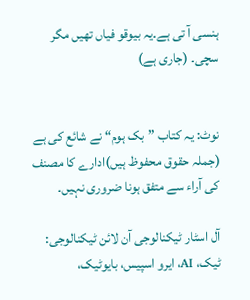ہنسی آ تی ہے۔یہ بیوقو فیاں تھیں مگر سچی۔ (جاری ہے)


نوٹ: یہ کتاب ”بک ہوم“ نے شائع کی ہے (جملہ حقوق محفوظ ہیں)ادارے کا مصنف کی آراء سے متفق ہونا ضروری نہیں۔

آل اسٹار ٹیکنالوجی آن لائن ٹیکنالوجی: ٹیک، AI، ایرو اسپیس، بایوٹیک،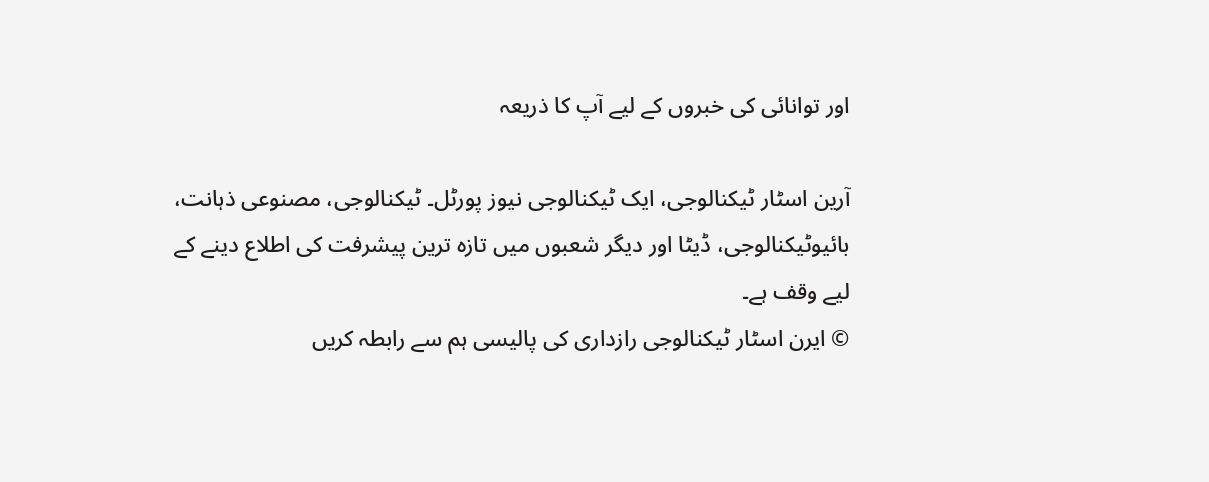اور توانائی کی خبروں کے لیے آپ کا ذریعہ

آرین اسٹار ٹیکنالوجی، ایک ٹیکنالوجی نیوز پورٹل۔ ٹیکنالوجی، مصنوعی ذہانت، بائیوٹیکنالوجی، ڈیٹا اور دیگر شعبوں میں تازہ ترین پیشرفت کی اطلاع دینے کے لیے وقف ہے۔
© ایرن اسٹار ٹیکنالوجی رازداری کی پالیسی ہم سے رابطہ کریں